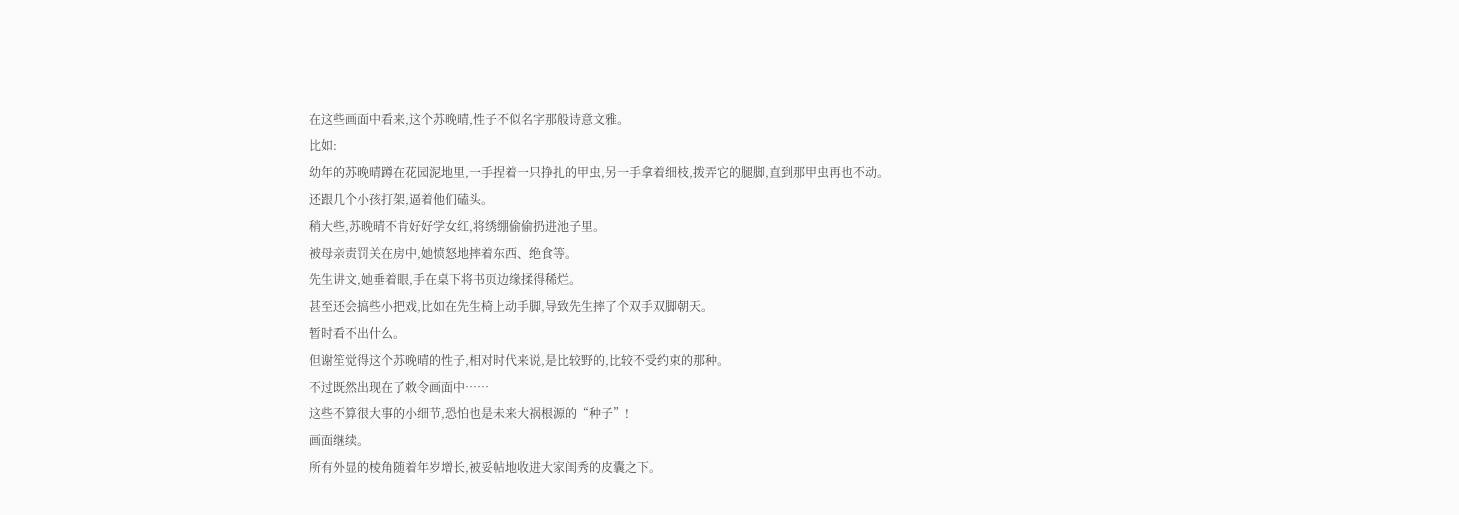在这些画面中看来,这个苏晚晴,性子不似名字那般诗意文雅。
比如:
幼年的苏晚晴蹲在花园泥地里,一手捏着一只挣扎的甲虫,另一手拿着细枝,拨弄它的腿脚,直到那甲虫再也不动。
还跟几个小孩打架,逼着他们磕头。
稍大些,苏晚晴不肯好好学女红,将绣绷偷偷扔进池子里。
被母亲责罚关在房中,她愤怒地摔着东西、绝食等。
先生讲文,她垂着眼,手在桌下将书页边缘揉得稀烂。
甚至还会搞些小把戏,比如在先生椅上动手脚,导致先生摔了个双手双脚朝天。
暂时看不出什么。
但谢笙觉得这个苏晚晴的性子,相对时代来说,是比较野的,比较不受约束的那种。
不过既然出现在了敕令画面中……
这些不算很大事的小细节,恐怕也是未来大祸根源的“种子”!
画面继续。
所有外显的棱角随着年岁增长,被妥帖地收进大家闺秀的皮囊之下。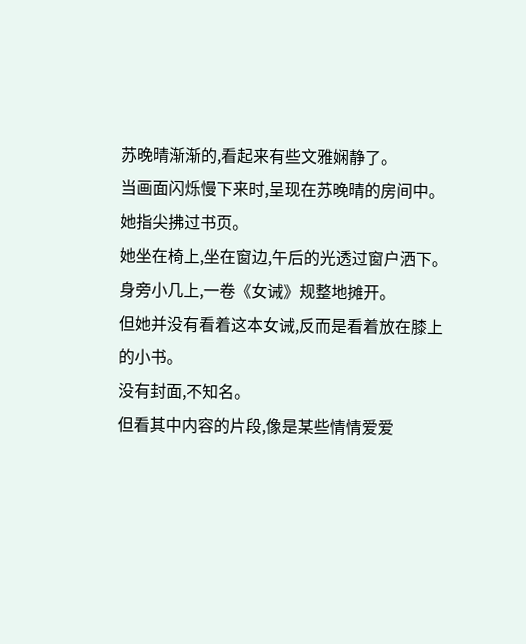苏晚晴渐渐的,看起来有些文雅娴静了。
当画面闪烁慢下来时,呈现在苏晚晴的房间中。
她指尖拂过书页。
她坐在椅上,坐在窗边,午后的光透过窗户洒下。
身旁小几上,一卷《女诫》规整地摊开。
但她并没有看着这本女诫,反而是看着放在膝上的小书。
没有封面,不知名。
但看其中内容的片段,像是某些情情爱爱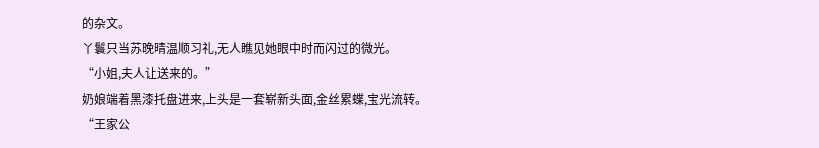的杂文。
丫鬟只当苏晚晴温顺习礼,无人瞧见她眼中时而闪过的微光。
“小姐,夫人让送来的。”
奶娘端着黑漆托盘进来,上头是一套崭新头面,金丝累蝶,宝光流转。
“王家公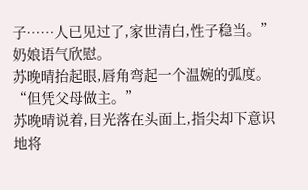子……人已见过了,家世清白,性子稳当。”
奶娘语气欣慰。
苏晚晴抬起眼,唇角弯起一个温婉的弧度。
“但凭父母做主。”
苏晚晴说着,目光落在头面上,指尖却下意识地将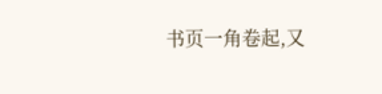书页一角卷起,又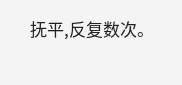抚平,反复数次。